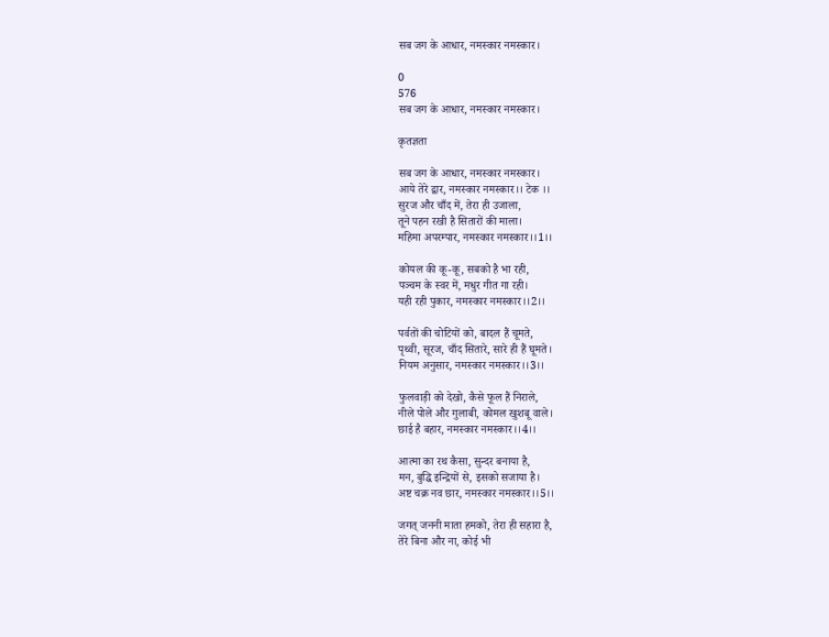सब जग के आधार, नमस्कार नमस्कार।

0
576
सब जग के आधार, नमस्कार नमस्कार।

कृतज्ञता

सब जग के आधार, नमस्कार नमस्कार।
आये तेरे द्वार, नमस्कार नमस्कार।। टेक ।।
सुरज और चाँद में, तेरा ही उजाला,
तूने पहन रखी है सितारों की माला।
महिमा अपरम्पार, नमस्कार नमस्कार।।1।।

कोयल की कू-कू, सबको है भा रही,
पञ्चम के स्वर में, मधुर गीत गा रही।
यही रही पुकार, नमस्कार नमस्कार।।2।।

पर्वतों की चोटियों को, बादल हैं चूमते,
पृथ्वी, सूरज, चाँद सितारे, सारे ही हैं घूमते।
नियम अनुसार, नमस्कार नमस्कार।।3।।

फुलवाड़ी को देखो, कैसे फूल हैं निराले,
नीले पोले और गुलाबी, कोमल खुशबू वाले।
छाई है बहार, नमस्कार नमस्कार।।4।।

आत्मा का रथ कैसा, सुन्दर बनाया है,
मन, बुद्धि इन्द्रियों से, इसको सजाया है।
अष्ट चक्र नव छार, नमस्कार नमस्कार।।5।।

जगत् जननी माता हमको, तेरा ही सहारा है,
तेरे बिना और ना, कोई भी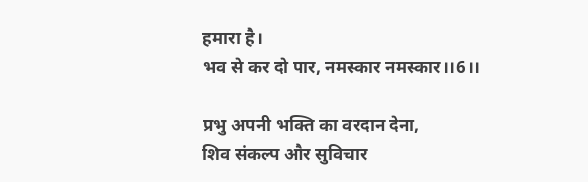हमारा है।
भव से कर दो पार, नमस्कार नमस्कार।।6।।

प्रभु अपनी भक्ति का वरदान देना,
शिव संकल्प और सुविचार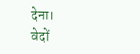देना।
वेदों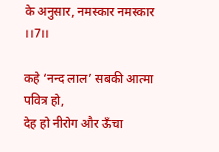के अनुसार, नमस्कार नमस्कार ।।7।।

कहे ‘नन्द लाल’ सबकी आत्मा पवित्र हो,
देह हो नीरोग और ऊँचा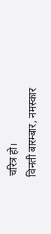चरित्र हो।
विनती बारम्बार, नमस्कार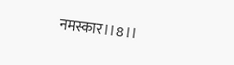नमस्कार।।8।।